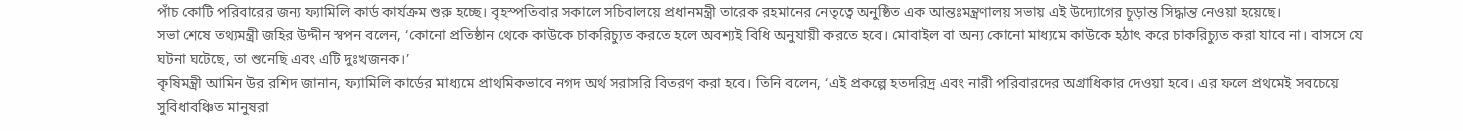পাঁচ কোটি পরিবারের জন্য ফ্যামিলি কার্ড কার্যক্রম শুরু হচ্ছে। বৃহস্পতিবার সকালে সচিবালয়ে প্রধানমন্ত্রী তারেক রহমানের নেতৃত্বে অনুষ্ঠিত এক আন্তঃমন্ত্রণালয় সভায় এই উদ্যোগের চূড়ান্ত সিদ্ধান্ত নেওয়া হয়েছে।
সভা শেষে তথ্যমন্ত্রী জহির উদ্দীন স্বপন বলেন, ‘কোনো প্রতিষ্ঠান থেকে কাউকে চাকরিচ্যুত করতে হলে অবশ্যই বিধি অনুযায়ী করতে হবে। মোবাইল বা অন্য কোনো মাধ্যমে কাউকে হঠাৎ করে চাকরিচ্যুত করা যাবে না। বাসসে যে ঘটনা ঘটেছে, তা শুনেছি এবং এটি দুঃখজনক।’
কৃষিমন্ত্রী আমিন উর রশিদ জানান, ফ্যামিলি কার্ডের মাধ্যমে প্রাথমিকভাবে নগদ অর্থ সরাসরি বিতরণ করা হবে। তিনি বলেন, ‘এই প্রকল্পে হতদরিদ্র এবং নারী পরিবারদের অগ্রাধিকার দেওয়া হবে। এর ফলে প্রথমেই সবচেয়ে সুবিধাবঞ্চিত মানুষরা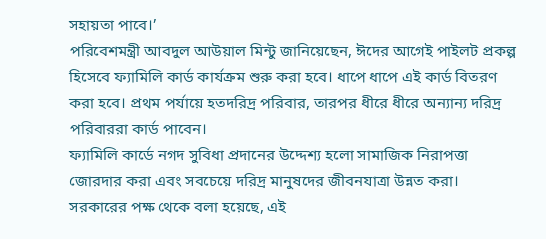সহায়তা পাবে।’
পরিবেশমন্ত্রী আবদুল আউয়াল মিন্টু জানিয়েছেন, ঈদের আগেই পাইলট প্রকল্প হিসেবে ফ্যামিলি কার্ড কার্যক্রম শুরু করা হবে। ধাপে ধাপে এই কার্ড বিতরণ করা হবে। প্রথম পর্যায়ে হতদরিদ্র পরিবার, তারপর ধীরে ধীরে অন্যান্য দরিদ্র পরিবাররা কার্ড পাবেন।
ফ্যামিলি কার্ডে নগদ সুবিধা প্রদানের উদ্দেশ্য হলো সামাজিক নিরাপত্তা জোরদার করা এবং সবচেয়ে দরিদ্র মানুষদের জীবনযাত্রা উন্নত করা। সরকারের পক্ষ থেকে বলা হয়েছে, এই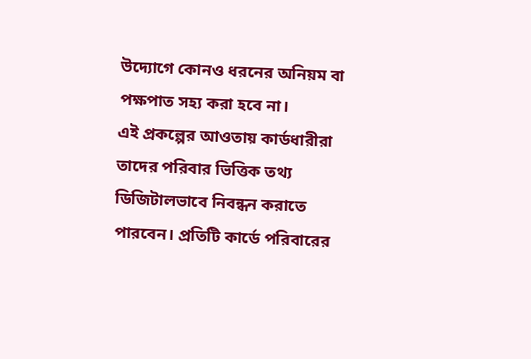উদ্যোগে কোনও ধরনের অনিয়ম বা পক্ষপাত সহ্য করা হবে না।
এই প্রকল্পের আওতায় কার্ডধারীরা তাদের পরিবার ভিত্তিক তথ্য ডিজিটালভাবে নিবন্ধন করাতে পারবেন। প্রতিটি কার্ডে পরিবারের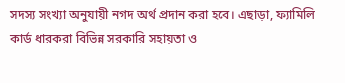সদস্য সংখ্যা অনুযায়ী নগদ অর্থ প্রদান করা হবে। এছাড়া, ফ্যামিলি কার্ড ধারকরা বিভিন্ন সরকারি সহায়তা ও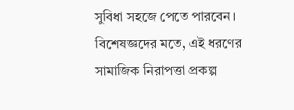সুবিধা সহজে পেতে পারবেন।
বিশেষজ্ঞদের মতে, এই ধরণের সামাজিক নিরাপত্তা প্রকল্প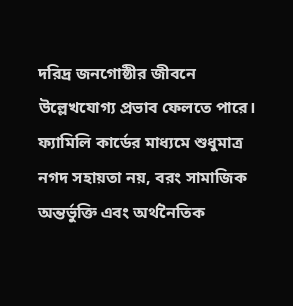দরিদ্র জনগোষ্ঠীর জীবনে উল্লেখযোগ্য প্রভাব ফেলতে পারে। ফ্যামিলি কার্ডের মাধ্যমে শুধুমাত্র নগদ সহায়তা নয়, বরং সামাজিক অন্তর্ভুক্তি এবং অর্থনৈতিক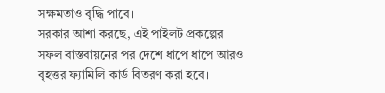সক্ষমতাও বৃদ্ধি পাবে।
সরকার আশা করছে, এই পাইলট প্রকল্পের সফল বাস্তবায়নের পর দেশে ধাপে ধাপে আরও বৃহত্তর ফ্যামিলি কার্ড বিতরণ করা হবে।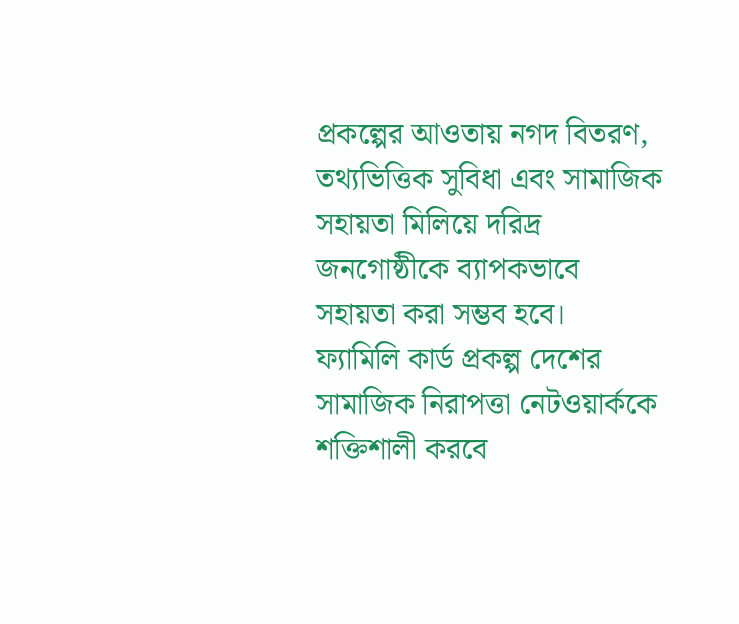প্রকল্পের আওতায় নগদ বিতরণ, তথ্যভিত্তিক সুবিধা এবং সামাজিক সহায়তা মিলিয়ে দরিদ্র জনগোষ্ঠীকে ব্যাপকভাবে সহায়তা করা সম্ভব হবে।
ফ্যামিলি কার্ড প্রকল্প দেশের সামাজিক নিরাপত্তা নেটওয়ার্ককে শক্তিশালী করবে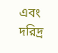এবং দরিদ্র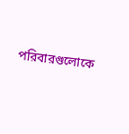পরিবারগুলোকে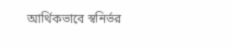আর্থিকভাবে স্বনির্ভর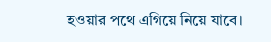হওয়ার পথে এগিয়ে নিয়ে যাবে।